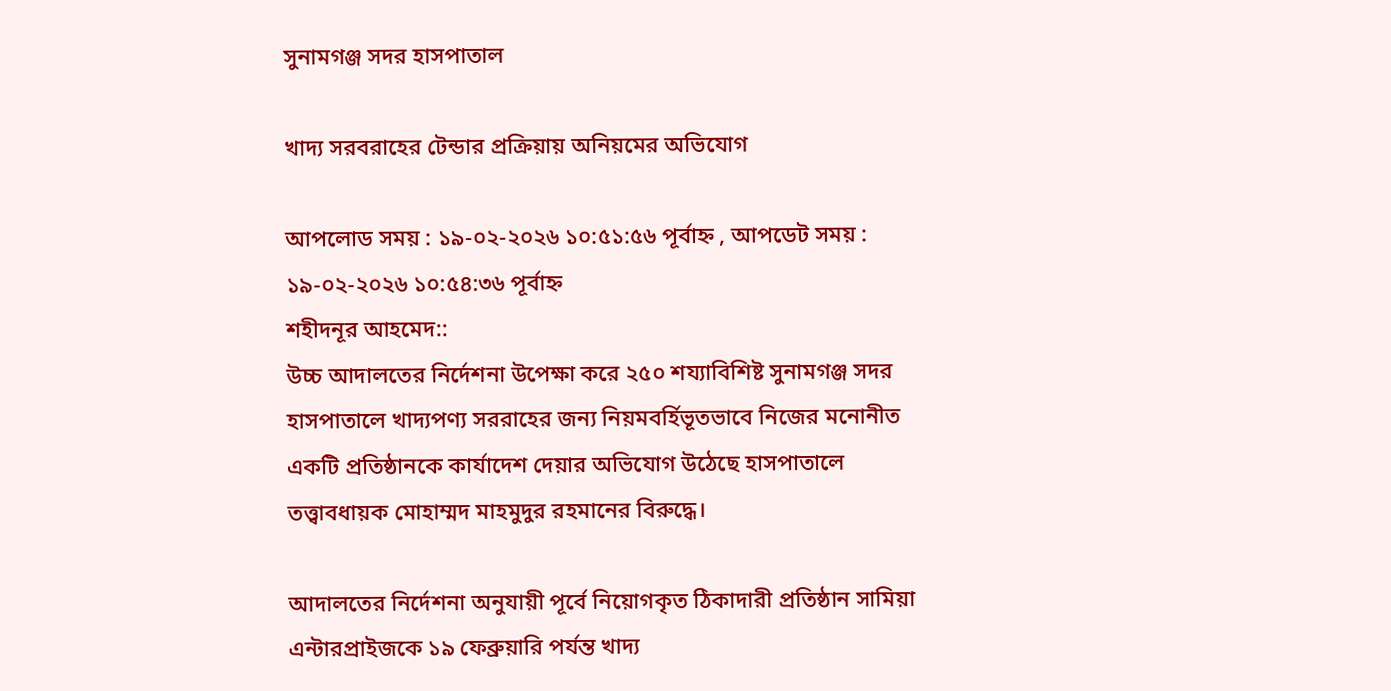সুনামগঞ্জ সদর হাসপাতাল

খাদ্য সরবরাহের টেন্ডার প্রক্রিয়ায় অনিয়মের অভিযোগ

আপলোড সময় : ১৯-০২-২০২৬ ১০:৫১:৫৬ পূর্বাহ্ন , আপডেট সময় : ১৯-০২-২০২৬ ১০:৫৪:৩৬ পূর্বাহ্ন
শহীদনূর আহমেদ::
উচ্চ আদালতের নির্দেশনা উপেক্ষা করে ২৫০ শয্যাবিশিষ্ট সুনামগঞ্জ সদর হাসপাতালে খাদ্যপণ্য সররাহের জন্য নিয়মবর্হিভূতভাবে নিজের মনোনীত একটি প্রতিষ্ঠানকে কার্যাদেশ দেয়ার অভিযোগ উঠেছে হাসপাতালে তত্ত্বাবধায়ক মোহাম্মদ মাহমুদুর রহমানের বিরুদ্ধে।

আদালতের নির্দেশনা অনুযায়ী পূর্বে নিয়োগকৃত ঠিকাদারী প্রতিষ্ঠান সামিয়া এন্টারপ্রাইজকে ১৯ ফেব্রুয়ারি পর্যন্ত খাদ্য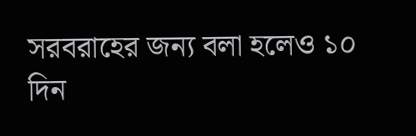সরবরাহের জন্য বলা হলেও ১০ দিন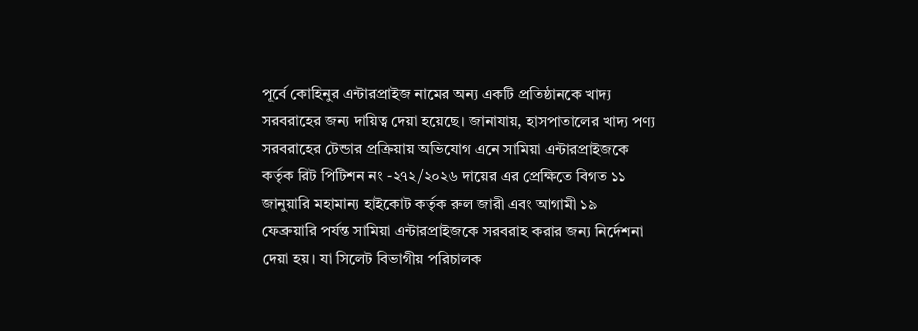পূর্বে কোহিনুর এন্টারপ্রাইজ নামের অন্য একটি প্রতিষ্ঠানকে খাদ্য সরবরাহের জন্য দায়িত্ব দেয়া হয়েছে। জানাযায়, হাসপাতালের খাদ্য পণ্য সরবরাহের টেন্ডার প্রক্রিয়ায় অভিযোগ এনে সামিয়া এন্টারপ্রাইজকে কর্তৃক রিট পিটিশন নং -২৭২/২০২৬ দায়ের এর প্রেক্ষিতে বিগত ১১ জানুয়ারি মহামান্য হাইকোট কর্তৃক রুল জারী এবং আগামী ১৯ ফেব্রুয়ারি পর্যন্ত সামিয়া এন্টারপ্রাইজকে সরবরাহ করার জন্য নির্দেশনা দেয়া হয়। যা সিলেট বিভাগীয় পরিচালক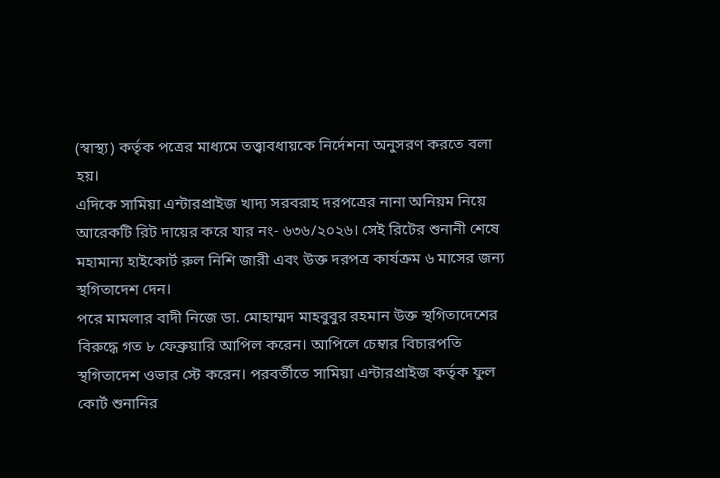(স্বাস্থ্য) কর্তৃক পত্রের মাধ্যমে তত্ত্বাবধায়কে নির্দেশনা অনুসরণ করতে বলা হয়।
এদিকে সামিয়া এন্টারপ্রাইজ খাদ্য সরবরাহ দরপত্রের নানা অনিয়ম নিয়ে আরেকটি রিট দায়ের করে যার নং- ৬৩৬/২০২৬। সেই রিটের শুনানী শেষে মহামান্য হাইকোর্ট রুল নিশি জারী এবং উক্ত দরপত্র কার্যক্রম ৬ মাসের জন্য স্থগিতাদেশ দেন।
পরে মামলার বাদী নিজে ডা. মোহাম্মদ মাহবুবুর রহমান উক্ত স্থগিতাদেশের বিরুদ্ধে গত ৮ ফেব্রুয়ারি আপিল করেন। আপিলে চেম্বার বিচারপতি স্থগিতাদেশ ওভার স্টে করেন। পরবর্তীতে সামিয়া এন্টারপ্রাইজ কর্তৃক ফুল কোর্ট শুনানির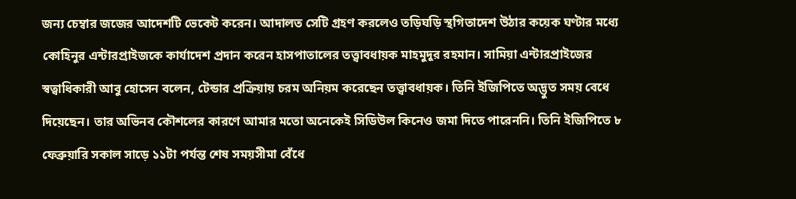জন্য চেম্বার জজের আদেশটি ভেকেট করেন। আদালত সেটি গ্রহণ করলেও তড়িঘড়ি স্থগিতাদেশ উঠার কয়েক ঘণ্টার মধ্যে কোহিনুর এন্টারপ্রাইজকে কার্যাদেশ প্রদান করেন হাসপাতালের তত্ত্বাবধায়ক মাহমুদুর রহমান। সামিয়া এন্টারপ্রাইজের স্বত্বাধিকারী আবু হোসেন বলেন, টেন্ডার প্রক্রিয়ায় চরম অনিয়ম করেছেন তত্ত্বাবধায়ক। তিনি ইজিপিতে অদ্ভুত সময় বেধে দিয়েছেন। তার অভিনব কৌশলের কারণে আমার মতো অনেকেই সিডিউল কিনেও জমা দিতে পারেননি। তিনি ইজিপিতে ৮ ফেব্রুয়ারি সকাল সাড়ে ১১টা পর্যন্ত শেষ সময়সীমা বেঁধে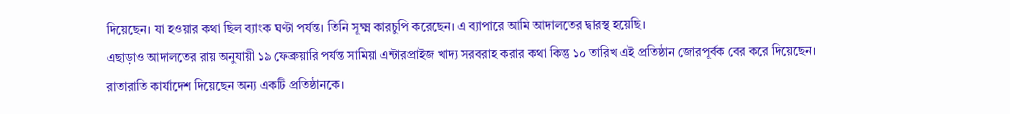দিয়েছেন। যা হওয়ার কথা ছিল ব্যাংক ঘণ্টা পর্যন্ত। তিনি সূক্ষ্ম কারচুপি করেছেন। এ ব্যাপারে আমি আদালতের দ্বারস্থ হয়েছি।
এছাড়াও আদালতের রায় অনুযায়ী ১৯ ফেব্রুয়ারি পর্যন্ত সামিয়া এন্টারপ্রাইজ খাদ্য সরবরাহ করার কথা কিন্তু ১০ তারিখ এই প্রতিষ্ঠান জোরপূর্বক বের করে দিয়েছেন। রাতারাতি কার্যাদেশ দিয়েছেন অন্য একটি প্রতিষ্ঠানকে।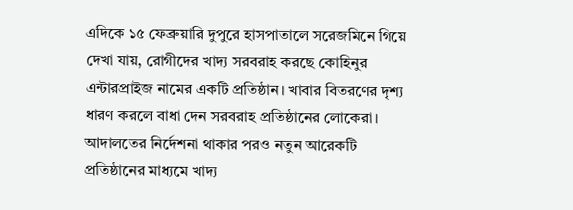এদিকে ১৫ ফেব্রুয়ারি দুপুরে হাসপাতালে সরেজমিনে গিয়ে দেখা যায়, রোগীদের খাদ্য সরবরাহ করছে কোহিনুর এন্টারপ্রাইজ নামের একটি প্রতিষ্ঠান। খাবার বিতরণের দৃশ্য ধারণ করলে বাধা দেন সরবরাহ প্রতিষ্ঠানের লোকেরা। আদালতের নির্দেশনা থাকার পরও নতুন আরেকটি প্রতিষ্ঠানের মাধ্যমে খাদ্য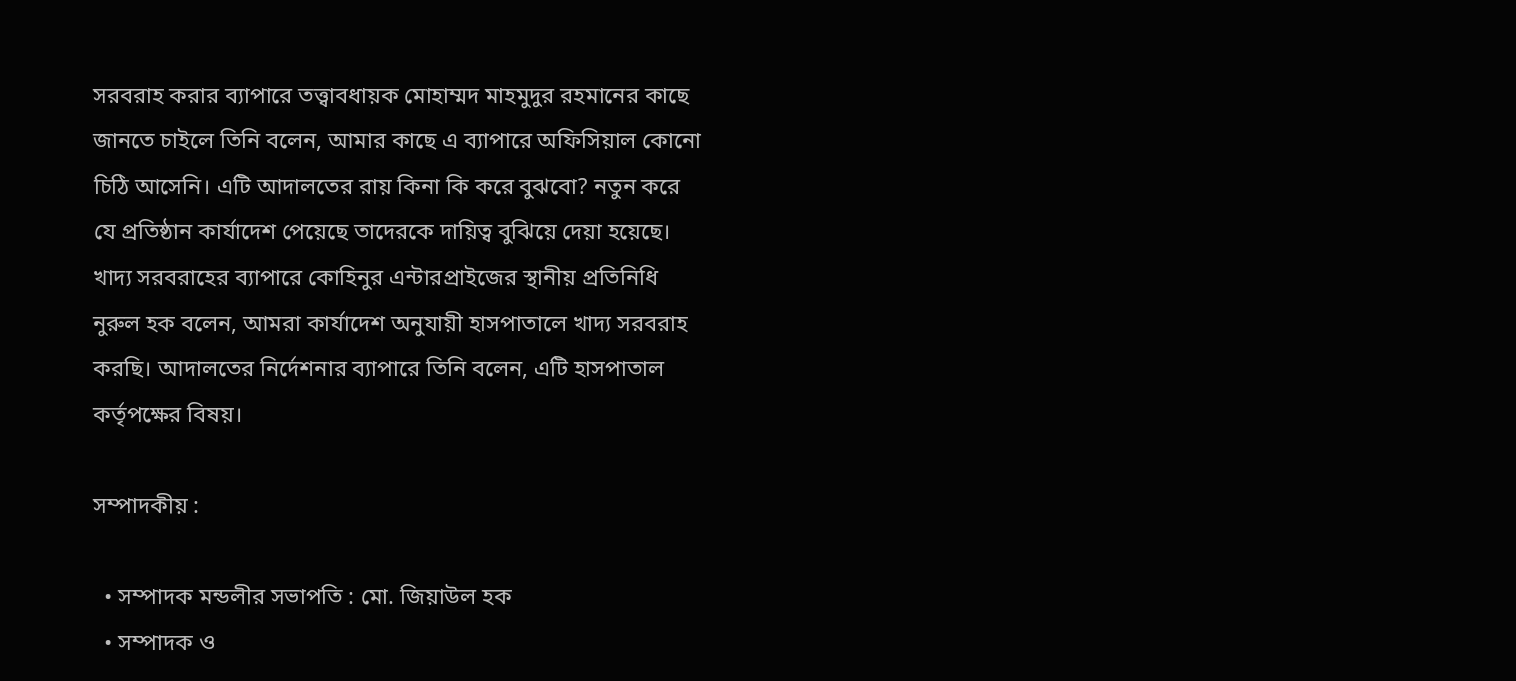সরবরাহ করার ব্যাপারে তত্ত্বাবধায়ক মোহাম্মদ মাহমুদুর রহমানের কাছে জানতে চাইলে তিনি বলেন, আমার কাছে এ ব্যাপারে অফিসিয়াল কোনো চিঠি আসেনি। এটি আদালতের রায় কিনা কি করে বুঝবো? নতুন করে যে প্রতিষ্ঠান কার্যাদেশ পেয়েছে তাদেরকে দায়িত্ব বুঝিয়ে দেয়া হয়েছে।
খাদ্য সরবরাহের ব্যাপারে কোহিনুর এন্টারপ্রাইজের স্থানীয় প্রতিনিধি নুরুল হক বলেন, আমরা কার্যাদেশ অনুযায়ী হাসপাতালে খাদ্য সরবরাহ করছি। আদালতের নির্দেশনার ব্যাপারে তিনি বলেন, এটি হাসপাতাল কর্তৃপক্ষের বিষয়।

সম্পাদকীয় :

  • সম্পাদক মন্ডলীর সভাপতি : মো. জিয়াউল হক
  • সম্পাদক ও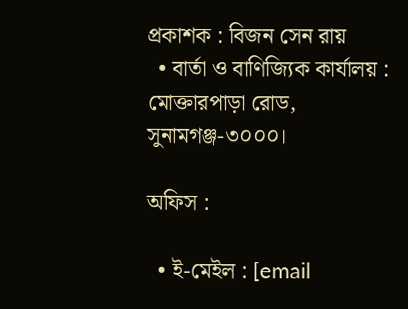প্রকাশক : বিজন সেন রায়
  • বার্তা ও বাণিজ্যিক কার্যালয় : মোক্তারপাড়া রোড, সুনামগঞ্জ-৩০০০।

অফিস :

  • ই-মেইল : [email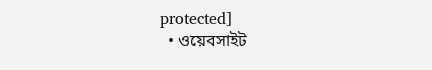protected]
  • ওয়েবসাইট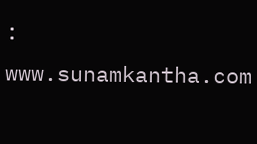: www.sunamkantha.com